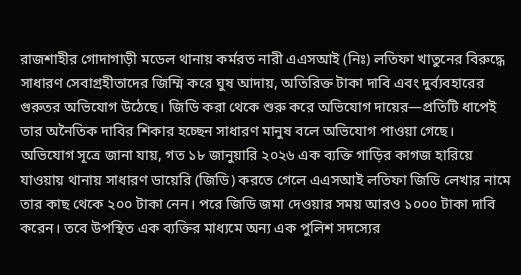রাজশাহীর গোদাগাড়ী মডেল থানায় কর্মরত নারী এএসআই (নিঃ) লতিফা খাতুনের বিরুদ্ধে সাধারণ সেবাগ্রহীতাদের জিম্মি করে ঘুষ আদায়, অতিরিক্ত টাকা দাবি এবং দুর্ব্যবহারের গুরুতর অভিযোগ উঠেছে। জিডি করা থেকে শুরু করে অভিযোগ দায়ের—প্রতিটি ধাপেই তার অনৈতিক দাবির শিকার হচ্ছেন সাধারণ মানুষ বলে অভিযোগ পাওয়া গেছে।
অভিযোগ সূত্রে জানা যায়, গত ১৮ জানুয়ারি ২০২৬ এক ব্যক্তি গাড়ির কাগজ হারিয়ে যাওয়ায় থানায় সাধারণ ডায়েরি (জিডি) করতে গেলে এএসআই লতিফা জিডি লেখার নামে তার কাছ থেকে ২০০ টাকা নেন। পরে জিডি জমা দেওয়ার সময় আরও ১০০০ টাকা দাবি করেন। তবে উপস্থিত এক ব্যক্তির মাধ্যমে অন্য এক পুলিশ সদস্যের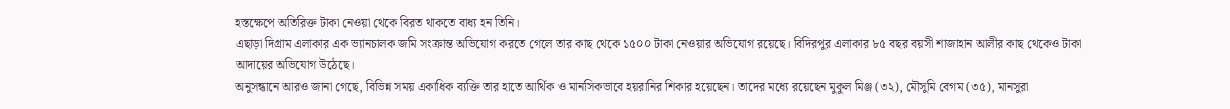হস্তক্ষেপে অতিরিক্ত টাকা নেওয়া থেকে বিরত থাকতে বাধ্য হন তিনি।
এছাড়া দিগ্রাম এলাকার এক ভ্যানচালক জমি সংক্রান্ত অভিযোগ করতে গেলে তার কাছ থেকে ১৫০০ টাকা নেওয়ার অভিযোগ রয়েছে। বিদিরপুর এলাকার ৮৫ বছর বয়সী শাজাহান আলীর কাছ থেকেও টাকা আদায়ের অভিযোগ উঠেছে।
অনুসন্ধানে আরও জানা গেছে, বিভিন্ন সময় একাধিক ব্যক্তি তার হাতে আর্থিক ও মানসিকভাবে হয়রানির শিকার হয়েছেন। তাদের মধ্যে রয়েছেন মুকুল মিঞ্জ (৩২), মৌসুমি বেগম (৩৫), মানসুরা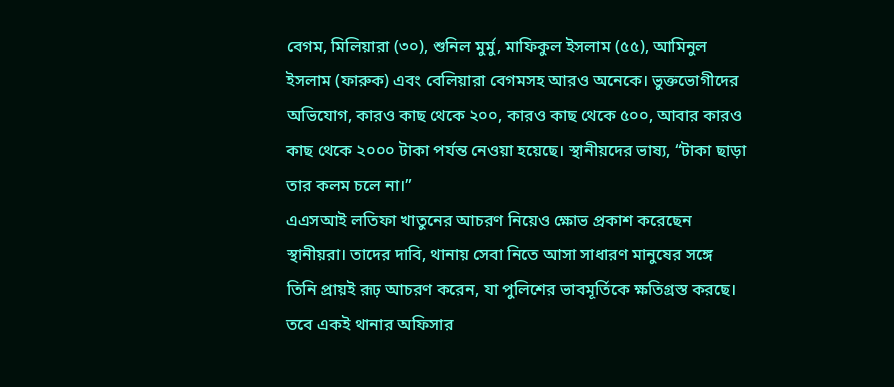বেগম, মিলিয়ারা (৩০), শুনিল মুর্মু, মাফিকুল ইসলাম (৫৫), আমিনুল ইসলাম (ফারুক) এবং বেলিয়ারা বেগমসহ আরও অনেকে। ভুক্তভোগীদের অভিযোগ, কারও কাছ থেকে ২০০, কারও কাছ থেকে ৫০০, আবার কারও কাছ থেকে ২০০০ টাকা পর্যন্ত নেওয়া হয়েছে। স্থানীয়দের ভাষ্য, “টাকা ছাড়া তার কলম চলে না।”
এএসআই লতিফা খাতুনের আচরণ নিয়েও ক্ষোভ প্রকাশ করেছেন স্থানীয়রা। তাদের দাবি, থানায় সেবা নিতে আসা সাধারণ মানুষের সঙ্গে তিনি প্রায়ই রূঢ় আচরণ করেন, যা পুলিশের ভাবমূর্তিকে ক্ষতিগ্রস্ত করছে।
তবে একই থানার অফিসার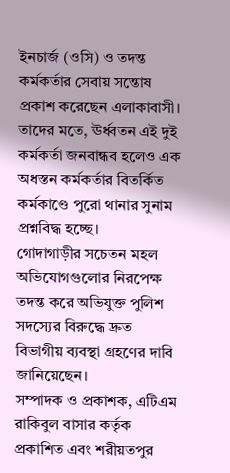ইনচার্জ (ওসি) ও তদন্ত কর্মকর্তার সেবায় সন্তোষ প্রকাশ করেছেন এলাকাবাসী। তাদের মতে, ঊর্ধ্বতন এই দুই কর্মকর্তা জনবান্ধব হলেও এক অধস্তন কর্মকর্তার বিতর্কিত কর্মকাণ্ডে পুরো থানার সুনাম প্রশ্নবিদ্ধ হচ্ছে।
গোদাগাড়ীর সচেতন মহল অভিযোগগুলোর নিরপেক্ষ তদন্ত করে অভিযুক্ত পুলিশ সদস্যের বিরুদ্ধে দ্রুত বিভাগীয় ব্যবস্থা গ্রহণের দাবি জানিয়েছেন।
সম্পাদক ও প্রকাশক, এটিএম রাকিবুল বাসার কর্তৃক প্রকাশিত এবং শরীয়তপুর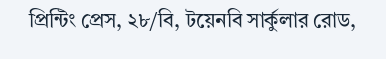প্রিন্টিং প্রেস, ২৮/বি, টয়েনবি সার্কুলার রোড,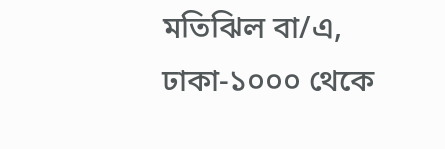মতিঝিল বা/এ, ঢাকা-১০০০ থেকে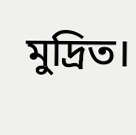মুদ্রিত।